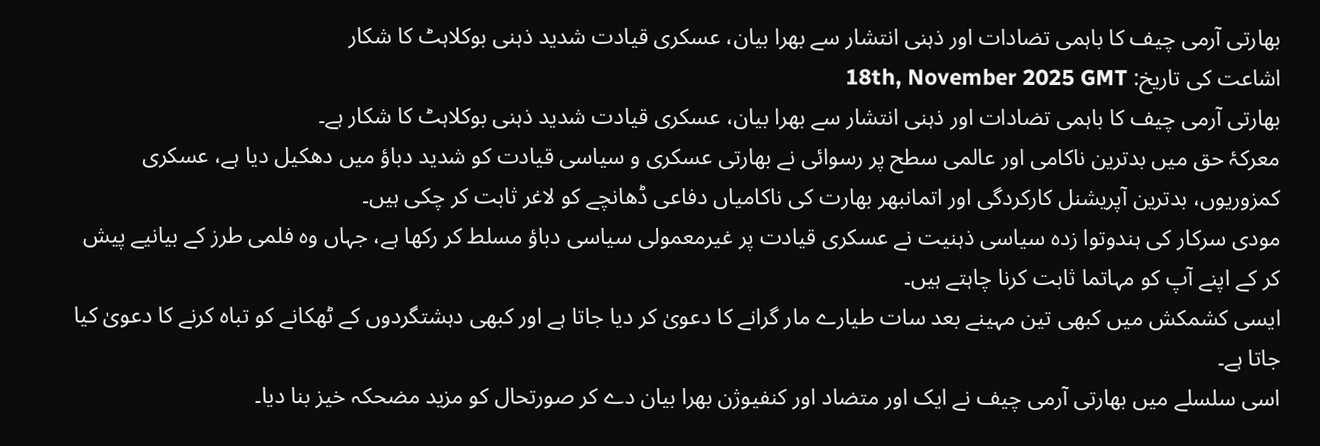بھارتی آرمی چیف کا باہمی تضادات اور ذہنی انتشار سے بھرا بیان، عسکری قیادت شدید ذہنی بوکلاہٹ کا شکار
اشاعت کی تاریخ: 18th, November 2025 GMT
بھارتی آرمی چیف کا باہمی تضادات اور ذہنی انتشار سے بھرا بیان، عسکری قیادت شدید ذہنی بوکلاہٹ کا شکار ہے۔
معرکۂ حق میں بدترین ناکامی اور عالمی سطح پر رسوائی نے بھارتی عسکری و سیاسی قیادت کو شدید دباؤ میں دھکیل دیا ہے، عسکری کمزوریوں، بدترین آپریشنل کارکردگی اور اتمانبھر بھارت کی ناکامیاں دفاعی ڈھانچے کو لاغر ثابت کر چکی ہیں۔
مودی سرکار کی ہندوتوا زدہ سیاسی ذہنیت نے عسکری قیادت پر غیرمعمولی سیاسی دباؤ مسلط کر رکھا ہے، جہاں وہ فلمی طرز کے بیانیے پیش کر کے اپنے آپ کو مہاتما ثابت کرنا چاہتے ہیں۔
ایسی کشمکش میں کبھی تین مہینے بعد سات طیارے مار گرانے کا دعویٰ کر دیا جاتا ہے اور کبھی دہشتگردوں کے ٹھکانے کو تباہ کرنے کا دعویٰ کیا جاتا ہے۔
اسی سلسلے میں بھارتی آرمی چیف نے ایک اور متضاد اور کنفیوژن بھرا بیان دے کر صورتحال کو مزید مضحکہ خیز بنا دیا۔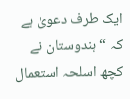ایک طرف دعویٰ ہے کہ “ہندوستان نے کچھ اسلحہ استعمال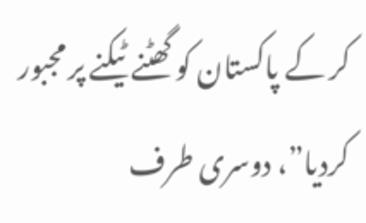کر کے پاکستان کو گھٹنے ٹیکنے پر مجبور کردیا”، دوسری طرف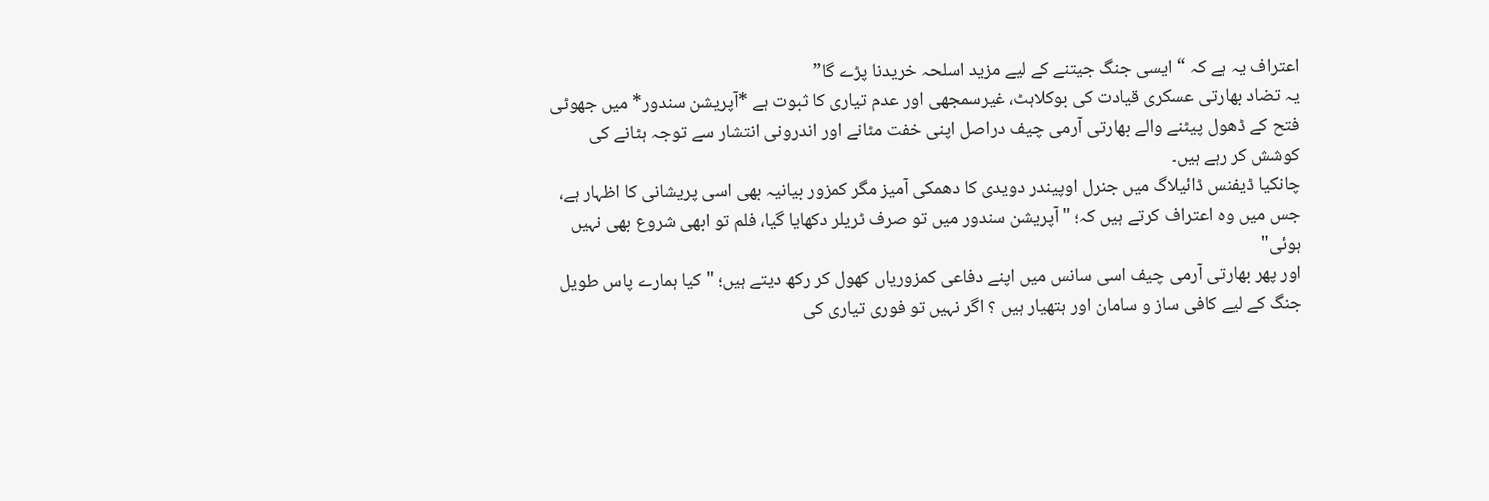اعتراف یہ ہے کہ “ایسی جنگ جیتنے کے لیے مزید اسلحہ خریدنا پڑے گا”
یہ تضاد بھارتی عسکری قیادت کی بوکلاہٹ، غیرسمجھی اور عدم تیاری کا ثبوت ہے *آپریشن سندور* میں جھوٹی فتح کے ڈھول پیٹنے والے بھارتی آرمی چیف دراصل اپنی خفت مٹانے اور اندرونی انتشار سے توجہ ہٹانے کی کوشش کر رہے ہیں۔
چانکیا ڈیفنس ڈائیلاگ میں جنرل اوپیندر دویدی کا دھمکی آمیز مگر کمزور بیانیہ بھی اسی پریشانی کا اظہار ہے، جس میں وہ اعتراف کرتے ہیں کہ؛ "آپریشن سندور میں تو صرف ٹریلر دکھایا گیا، فلم تو ابھی شروع بھی نہیں ہوئی"
اور پھر بھارتی آرمی چیف اسی سانس میں اپنے دفاعی کمزوریاں کھول کر رکھ دیتے ہیں؛ "کیا ہمارے پاس طویل جنگ کے لیے کافی ساز و سامان اور ہتھیار ہیں ؟ اگر نہیں تو فوری تیاری کی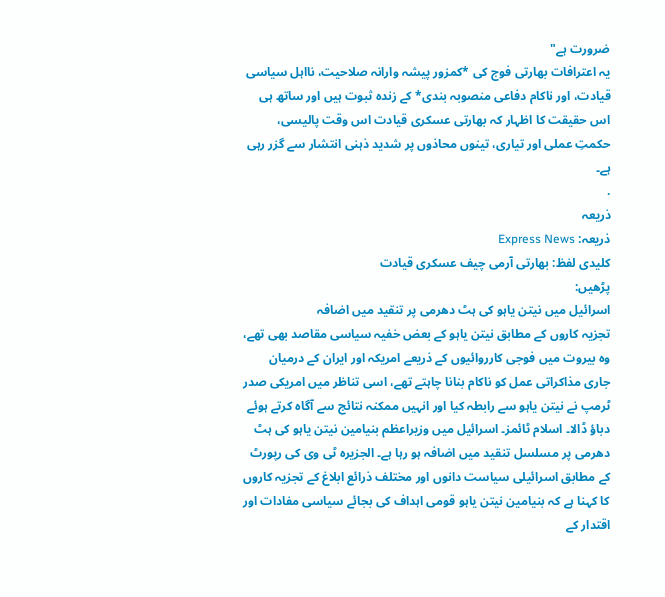ضرورت ہے"
یہ اعترافات بھارتی فوج کی *کمزور پیشہ وارانہ صلاحیت، نااہل سیاسی قیادت، اور ناکام دفاعی منصوبہ بندی* کے زندہ ثبوت ہیں اور ساتھ ہی اس حقیقت کا اظہار کہ بھارتی عسکری قیادت اس وقت پالیسی، حکمتِ عملی اور تیاری، تینوں محاذوں پر شدید ذہنی انتشار سے گزر رہی ہے۔
.
ذریعہ
ذریعہ: Express News
کلیدی لفظ: بھارتی آرمی چیف عسکری قیادت
پڑھیں:
اسرائیل میں نیتن یاہو کی ہٹ دھرمی پر تنقید میں اضافہ
تجزیہ کاروں کے مطابق نیتن یاہو کے بعض خفیہ سیاسی مقاصد بھی تھے، وہ بیروت میں فوجی کارروائیوں کے ذریعے امریکہ اور ایران کے درمیان جاری مذاکراتی عمل کو ناکام بنانا چاہتے تھے، اسی تناظر میں امریکی صدر ٹرمپ نے نیتن یاہو سے رابطہ کیا اور انہیں ممکنہ نتائج سے آگاہ کرتے ہوئے دباؤ ڈالا۔ اسلام ٹائمز۔ اسرائیل میں وزیراعظم بنیامین نیتن یاہو کی ہٹ دھرمی پر مسلسل تنقید میں اضافہ ہو رہا ہے۔ الجزیرہ ٹی وی کی رپورٹ کے مطابق اسرائیلی سیاست دانوں اور مختلف ذرائع ابلاغ کے تجزیہ کاروں کا کہنا ہے کہ بنیامین نیتن یاہو قومی اہداف کی بجائے سیاسی مفادات اور اقتدار کے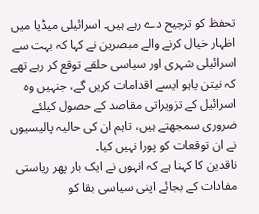تحفظ کو ترجیح دے رہے ہیں۔ اسرائیلی میڈیا میں اظہار خیال کرنے والے مبصرین نے کہا کہ بہت سے اسرائیلی شہری اور سیاسی حلقے توقع کر رہے تھے کہ نیتن یاہو ایسے اقدامات کریں گے، جنہیں وہ اسرائیل کے تزویراتی مقاصد کے حصول کیلئے ضروری سمجھتے ہیں، تاہم ان کی حالیہ پالیسیوں نے ان توقعات کو پورا نہیں کیا۔
ناقدین کا کہنا ہے کہ انہوں نے ایک بار پھر ریاستی مفادات کے بجائے اپنی سیاسی بقا کو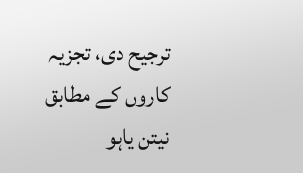ترجیح دی، تجزیہ کاروں کے مطابق نیتن یاہو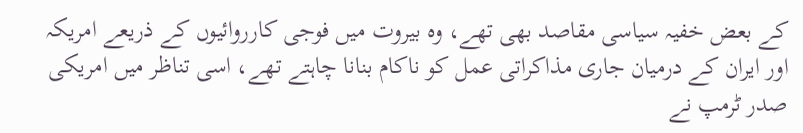کے بعض خفیہ سیاسی مقاصد بھی تھے، وہ بیروت میں فوجی کارروائیوں کے ذریعے امریکہ اور ایران کے درمیان جاری مذاکراتی عمل کو ناکام بنانا چاہتے تھے، اسی تناظر میں امریکی صدر ٹرمپ نے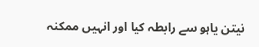نیتن یاہو سے رابطہ کیا اور انہیں ممکنہ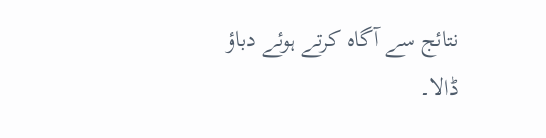نتائج سے آگاہ کرتے ہوئے دباؤ ڈالا۔